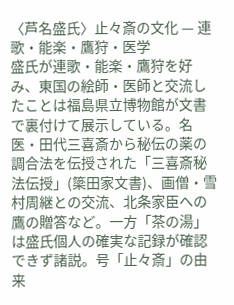〈芦名盛氏〉止々斎の文化 — 連歌・能楽・鷹狩・医学
盛氏が連歌・能楽・鷹狩を好み、東国の絵師・医師と交流したことは福島県立博物館が文書で裏付けて展示している。名医・田代三喜斎から秘伝の薬の調合法を伝授された「三喜斎秘法伝授」(簗田家文書)、画僧・雪村周継との交流、北条家臣への鷹の贈答など。一方「茶の湯」は盛氏個人の確実な記録が確認できず諸説。号「止々斎」の由来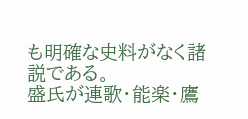も明確な史料がなく諸説である。
盛氏が連歌・能楽・鷹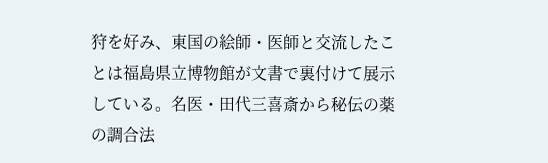狩を好み、東国の絵師・医師と交流したことは福島県立博物館が文書で裏付けて展示している。名医・田代三喜斎から秘伝の薬の調合法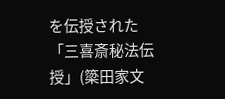を伝授された「三喜斎秘法伝授」(簗田家文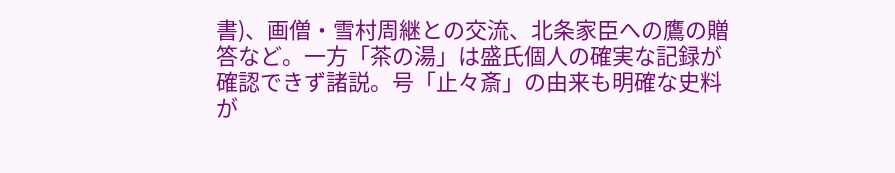書)、画僧・雪村周継との交流、北条家臣への鷹の贈答など。一方「茶の湯」は盛氏個人の確実な記録が確認できず諸説。号「止々斎」の由来も明確な史料が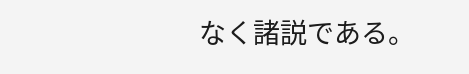なく諸説である。